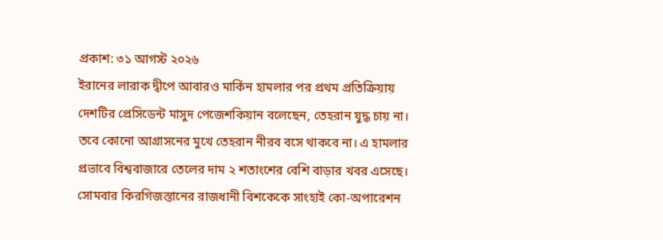প্রকাশ: ৩১ আগস্ট ২০২৬
ইরানের লারাক দ্বীপে আবারও মার্কিন হামলার পর প্রথম প্রতিক্রিয়ায় দেশটির প্রেসিডেন্ট মাসুদ পেজেশকিয়ান বলেছেন, তেহরান যুদ্ধ চায় না। তবে কোনো আগ্রাসনের মুখে তেহরান নীরব বসে থাকবে না। এ হামলার প্রভাবে বিশ্ববাজারে তেলের দাম ২ শতাংশের বেশি বাড়ার খবর এসেছে।
সোমবার কিরগিজস্তানের রাজধানী বিশকেকে সাংহাই কো-অপারেশন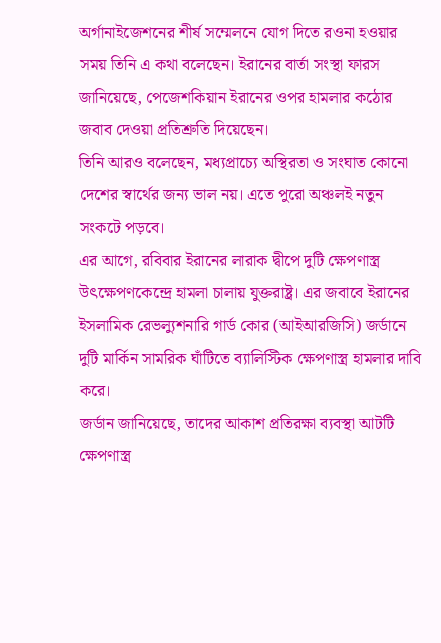অর্গানাইজেশনের শীর্ষ সম্মেলনে যোগ দিতে রওনা হওয়ার সময় তিনি এ কথা বলেছেন। ইরানের বার্তা সংস্থা ফারস জানিয়েছে, পেজেশকিয়ান ইরানের ওপর হামলার কঠোর জবাব দেওয়া প্রতিশ্রুতি দিয়েছেন।
তিনি আরও বলেছেন, মধ্যপ্রাচ্যে অস্থিরতা ও সংঘাত কোনো দেশের স্বার্থের জন্য ভাল নয়। এতে পুরো অঞ্চলই নতুন সংকটে পড়বে।
এর আগে, রবিবার ইরানের লারাক দ্বীপে দুটি ক্ষেপণাস্ত্র উৎক্ষেপণকেন্দ্রে হামলা চালায় যুক্তরাষ্ট্র। এর জবাবে ইরানের ইসলামিক রেভল্যুশনারি গার্ড কোর (আইআরজিসি) জর্ডানে দুটি মার্কিন সামরিক ঘাঁটিতে ব্যালিস্টিক ক্ষেপণাস্ত্র হামলার দাবি করে।
জর্ডান জানিয়েছে, তাদের আকাশ প্রতিরক্ষা ব্যবস্থা আটটি ক্ষেপণাস্ত্র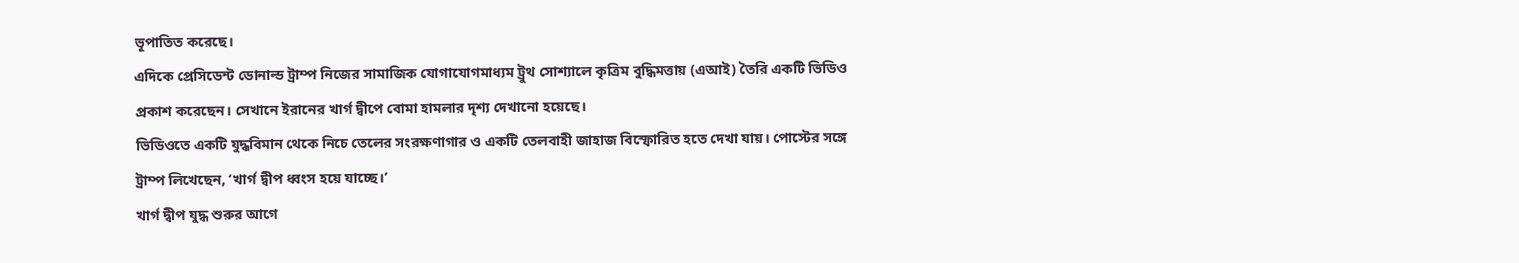ভূপাতিত করেছে।
এদিকে প্রেসিডেন্ট ডোনাল্ড ট্রাম্প নিজের সামাজিক যোগাযোগমাধ্যম ট্রুথ সোশ্যালে কৃত্রিম বুদ্ধিমত্তায় (এআই) তৈরি একটি ভিডিও প্রকাশ করেছেন। সেখানে ইরানের খার্গ দ্বীপে বোমা হামলার দৃশ্য দেখানো হয়েছে।
ভিডিওতে একটি যুদ্ধবিমান থেকে নিচে তেলের সংরক্ষণাগার ও একটি তেলবাহী জাহাজ বিস্ফোরিত হতে দেখা যায়। পোস্টের সঙ্গে ট্রাম্প লিখেছেন, ‘খার্গ দ্বীপ ধ্বংস হয়ে যাচ্ছে।’
খার্গ দ্বীপ যুদ্ধ শুরুর আগে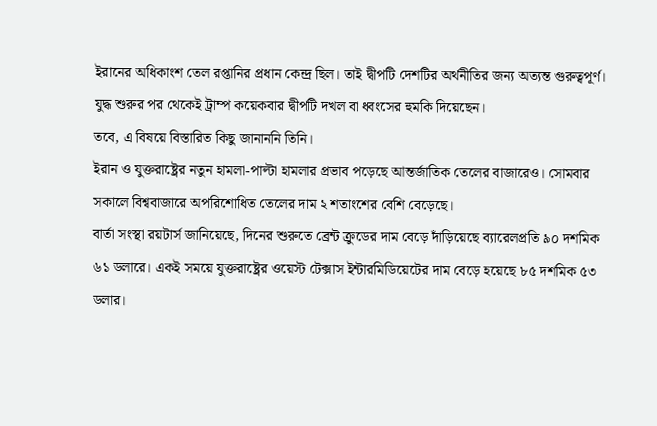ইরানের অধিকাংশ তেল রপ্তানির প্রধান কেন্দ্র ছিল। তাই দ্বীপটি দেশটির অর্থনীতির জন্য অত্যন্ত গুরুত্বপূর্ণ। যুদ্ধ শুরুর পর থেকেই ট্রাম্প কয়েকবার দ্বীপটি দখল বা ধ্বংসের হুমকি দিয়েছেন।
তবে, এ বিষয়ে বিস্তারিত কিছু জানাননি তিনি।
ইরান ও যুক্তরাষ্ট্রের নতুন হামলা-পাল্টা হামলার প্রভাব পড়েছে আন্তর্জাতিক তেলের বাজারেও। সোমবার সকালে বিশ্ববাজারে অপরিশোধিত তেলের দাম ২ শতাংশের বেশি বেড়েছে।
বার্তা সংস্থা রয়টার্স জানিয়েছে, দিনের শুরুতে ব্রেন্ট ক্রুডের দাম বেড়ে দাঁড়িয়েছে ব্যারেলপ্রতি ৯০ দশমিক ৬১ ডলারে। একই সময়ে যুক্তরাষ্ট্রের ওয়েস্ট টেক্সাস ইন্টারমিডিয়েটের দাম বেড়ে হয়েছে ৮৫ দশমিক ৫৩ ডলার।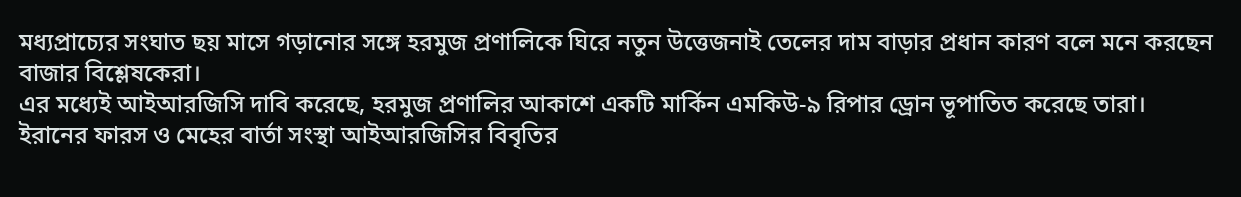মধ্যপ্রাচ্যের সংঘাত ছয় মাসে গড়ানোর সঙ্গে হরমুজ প্রণালিকে ঘিরে নতুন উত্তেজনাই তেলের দাম বাড়ার প্রধান কারণ বলে মনে করছেন বাজার বিশ্লেষকেরা।
এর মধ্যেই আইআরজিসি দাবি করেছে, হরমুজ প্রণালির আকাশে একটি মার্কিন এমকিউ-৯ রিপার ড্রোন ভূপাতিত করেছে তারা।
ইরানের ফারস ও মেহের বার্তা সংস্থা আইআরজিসির বিবৃতির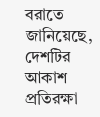বরাতে জানিয়েছে, দেশটির আকাশ প্রতিরক্ষা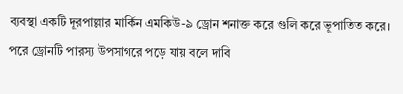ব্যবস্থা একটি দূরপাল্লার মার্কিন এমকিউ-৯ ড্রোন শনাক্ত করে গুলি করে ভূপাতিত করে। পরে ড্রোনটি পারস্য উপসাগরে পড়ে যায় বলে দাবি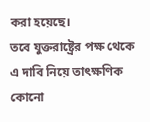করা হয়েছে।
তবে যুক্তরাষ্ট্রের পক্ষ থেকে এ দাবি নিয়ে তাৎক্ষণিক কোনো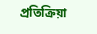প্রতিক্রিয়া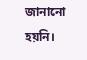জানানো হয়নি।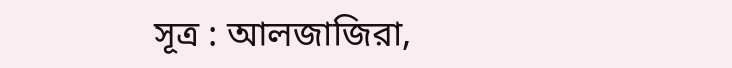সূত্র : আলজাজিরা,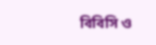বিবিসি ও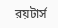রয়টার্স